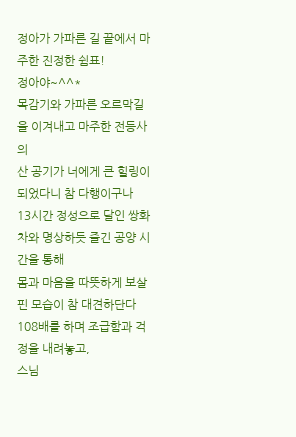정아가 가파른 길 끝에서 마주한 진정한 쉼표!
정아야~^^*
목감기와 가파른 오르막길을 이겨내고 마주한 전등사의
산 공기가 너에게 큰 힐링이 되었다니 참 다행이구나
13시간 정성으로 달인 쌍화차와 명상하듯 즐긴 공양 시간을 통해
몸과 마음을 따뜻하게 보살핀 모습이 참 대견하단다
108배를 하며 조급함과 걱정을 내려놓고,
스님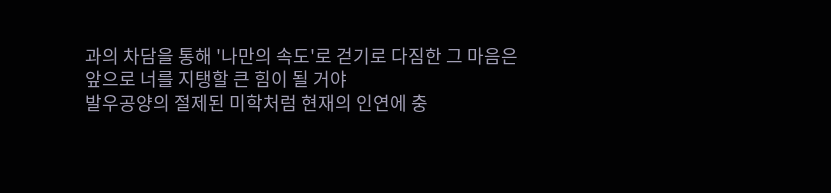과의 차담을 통해 '나만의 속도'로 걷기로 다짐한 그 마음은
앞으로 너를 지탱할 큰 힘이 될 거야
발우공양의 절제된 미학처럼 현재의 인연에 충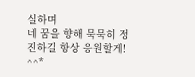실하며
네 꿈을 향해 묵묵히 정진하길 항상 응원할게! ^^*